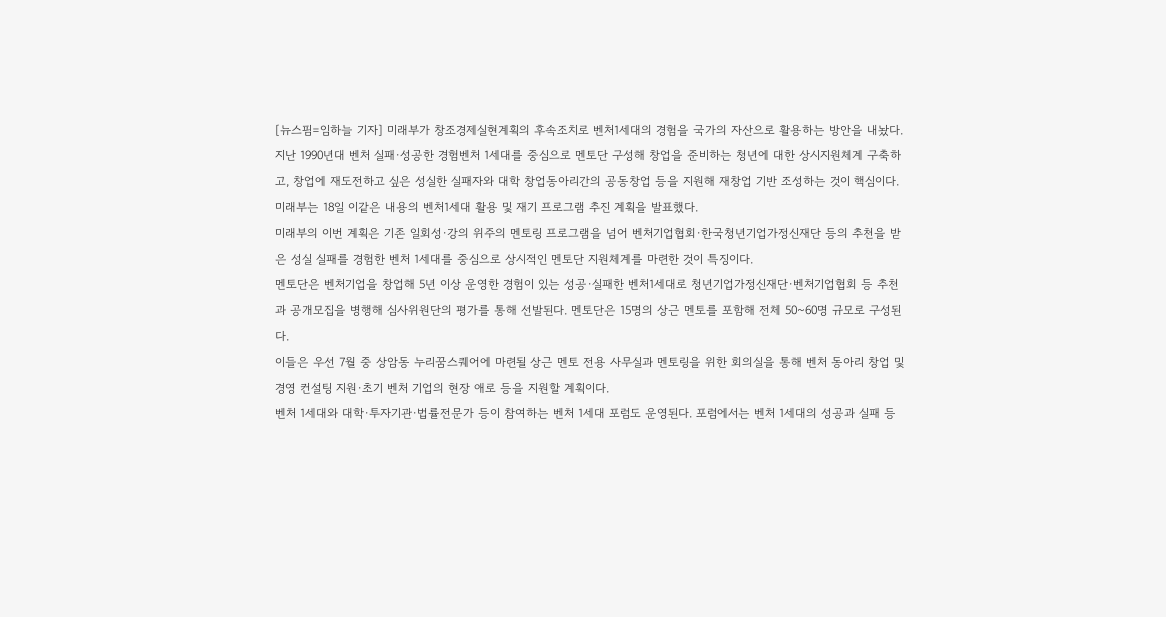[뉴스핌=임하늘 기자] 미래부가 창조경제실현계획의 후속조치로 벤처1세대의 경험을 국가의 자산으로 활용하는 방안을 내놨다.
지난 1990년대 벤처 실패·성공한 경험벤처 1세대를 중심으로 멘토단 구성해 창업을 준비하는 청년에 대한 상시지원체계 구축하고, 창업에 재도전하고 싶은 성실한 실패자와 대학 창업동아리간의 공동창업 등을 지원해 재창업 기반 조성하는 것이 핵심이다.
미래부는 18일 이같은 내용의 벤처1세대 활용 및 재기 프로그램 추진 계획을 발표했다.
미래부의 이번 계획은 기존 일회성·강의 위주의 멘토링 프로그램을 넘어 벤처기업협회·한국청년기업가정신재단 등의 추천을 받은 성실 실패를 경험한 벤처 1세대를 중심으로 상시적인 멘토단 지원체계를 마련한 것이 특징이다.
멘토단은 벤처기업을 창업해 5년 이상 운영한 경험이 있는 성공·실패한 벤처1세대로 청년기업가정신재단·벤처기업협회 등 추천과 공개모집을 병행해 심사위원단의 평가를 통해 선발된다. 멘토단은 15명의 상근 멘토를 포함해 전체 50~60명 규모로 구성된다.
이들은 우선 7월 중 상암동 누리꿈스퀘어에 마련될 상근 멘토 전용 사무실과 멘토링을 위한 회의실을 통해 벤처 동아리 창업 및 경영 컨설팅 지원·초기 벤처 기업의 현장 애로 등을 지원할 계획이다.
벤처 1세대와 대학·투자기관·법률전문가 등이 참여하는 벤처 1세대 포럼도 운영된다. 포럼에서는 벤처 1세대의 성공과 실패 등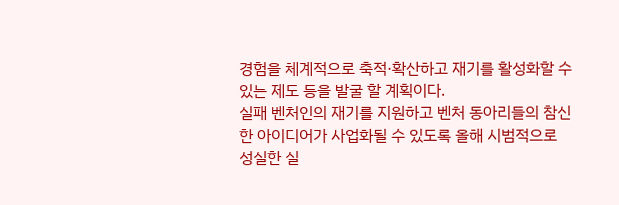경험을 체계적으로 축적·확산하고 재기를 활성화할 수 있는 제도 등을 발굴 할 계획이다.
실패 벤처인의 재기를 지원하고 벤처 동아리들의 참신한 아이디어가 사업화될 수 있도록 올해 시범적으로 성실한 실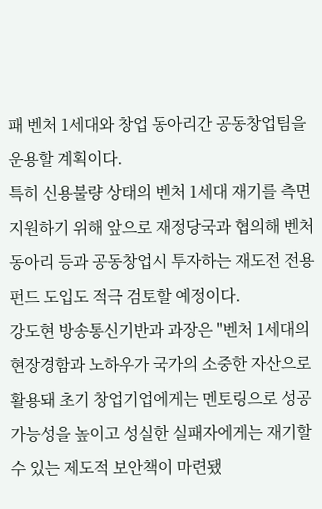패 벤처 1세대와 창업 동아리간 공동창업팀을 운용할 계획이다.
특히 신용불량 상태의 벤처 1세대 재기를 측면지원하기 위해 앞으로 재정당국과 협의해 벤처 동아리 등과 공동창업시 투자하는 재도전 전용펀드 도입도 적극 검토할 예정이다.
강도현 방송통신기반과 과장은 "벤처 1세대의 현장경함과 노하우가 국가의 소중한 자산으로 활용돼 초기 창업기업에게는 멘토링으로 성공 가능성을 높이고 성실한 실패자에게는 재기할 수 있는 제도적 보안책이 마련됐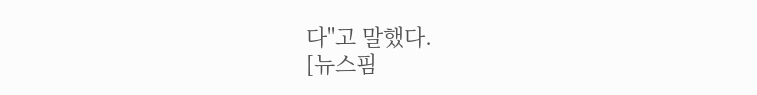다"고 말했다.
[뉴스핌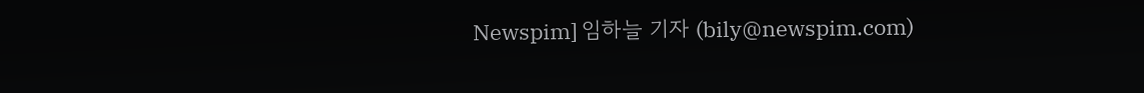Newspim] 임하늘 기자 (bily@newspim.com)